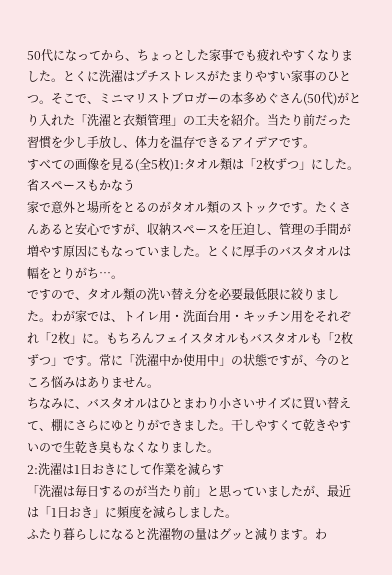50代になってから、ちょっとした家事でも疲れやすくなりました。とくに洗濯はプチストレスがたまりやすい家事のひとつ。そこで、ミニマリストブロガーの本多めぐさん(50代)がとり入れた「洗濯と衣類管理」の工夫を紹介。当たり前だった習慣を少し手放し、体力を温存できるアイデアです。
すべての画像を見る(全5枚)1:タオル類は「2枚ずつ」にした。省スペースもかなう
家で意外と場所をとるのがタオル類のストックです。たくさんあると安心ですが、収納スペースを圧迫し、管理の手間が増やす原因にもなっていました。とくに厚手のバスタオルは幅をとりがち…。
ですので、タオル類の洗い替え分を必要最低限に絞りました。わが家では、トイレ用・洗面台用・キッチン用をそれぞれ「2枚」に。もちろんフェイスタオルもバスタオルも「2枚ずつ」です。常に「洗濯中か使用中」の状態ですが、今のところ悩みはありません。
ちなみに、バスタオルはひとまわり小さいサイズに買い替えて、棚にさらにゆとりができました。干しやすくて乾きやすいので生乾き臭もなくなりました。
2:洗濯は1日おきにして作業を減らす
「洗濯は毎日するのが当たり前」と思っていましたが、最近は「1日おき」に頻度を減らしました。
ふたり暮らしになると洗濯物の量はグッと減ります。わ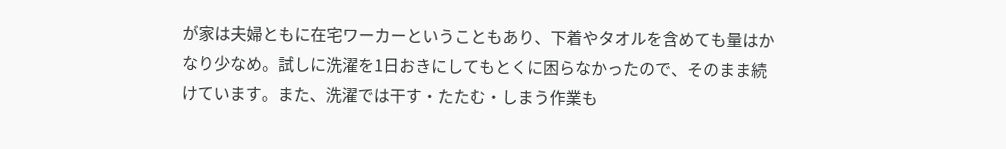が家は夫婦ともに在宅ワーカーということもあり、下着やタオルを含めても量はかなり少なめ。試しに洗濯を1日おきにしてもとくに困らなかったので、そのまま続けています。また、洗濯では干す・たたむ・しまう作業も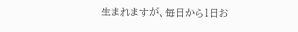生まれますが、毎日から1日お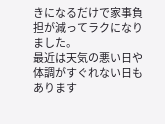きになるだけで家事負担が減ってラクになりました。
最近は天気の悪い日や体調がすぐれない日もあります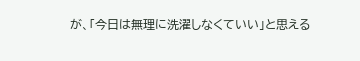が、「今日は無理に洗濯しなくていい」と思える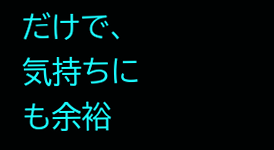だけで、気持ちにも余裕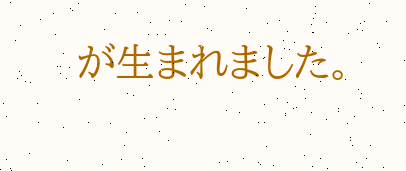が生まれました。